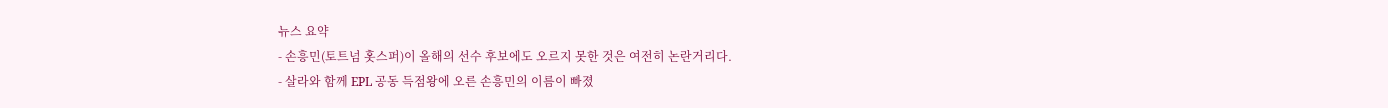뉴스 요약
- 손흥민(토트넘 홋스퍼)이 올해의 선수 후보에도 오르지 못한 것은 여전히 논란거리다.
- 살라와 함께 EPL 공동 득점왕에 오른 손흥민의 이름이 빠졌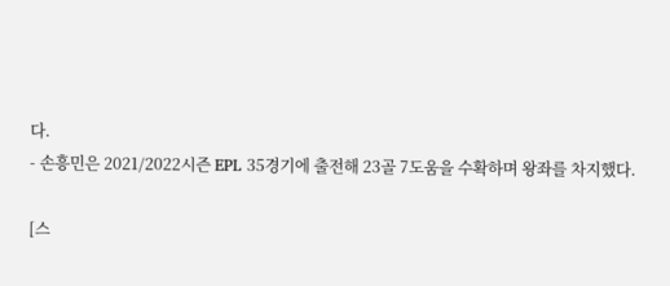다.
- 손흥민은 2021/2022시즌 EPL 35경기에 출전해 23골 7도움을 수확하며 왕좌를 차지했다.

[스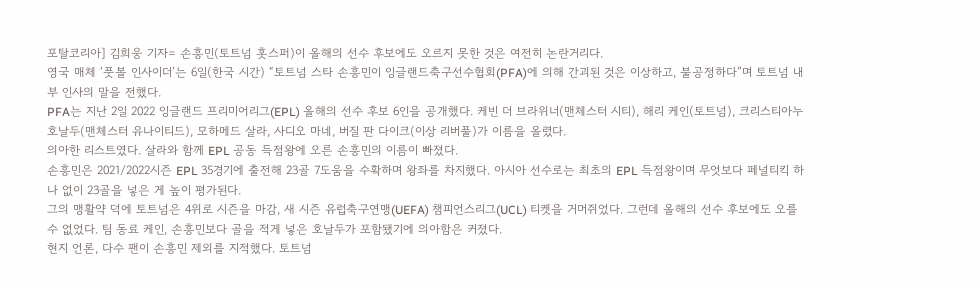포탈코리아] 김희웅 기자= 손흥민(토트넘 홋스퍼)이 올해의 선수 후보에도 오르지 못한 것은 여전히 논란거리다.
영국 매체 ‘풋볼 인사이더’는 6일(한국 시간) “토트넘 스타 손흥민이 잉글랜드축구선수협회(PFA)에 의해 간괴된 것은 이상하고, 불공정하다”며 토트넘 내부 인사의 말을 전했다.
PFA는 지난 2일 2022 잉글랜드 프리미어리그(EPL) 올해의 선수 후보 6인을 공개했다. 케빈 더 브라위너(맨체스터 시티), 해리 케인(토트넘), 크리스티아누 호날두(맨체스터 유나이티드), 모하메드 살라, 사디오 마네, 버질 판 다이크(이상 리버풀)가 이름을 올렸다.
의아한 리스트였다. 살라와 함께 EPL 공동 득점왕에 오른 손흥민의 이름이 빠졌다.
손흥민은 2021/2022시즌 EPL 35경기에 출전해 23골 7도움을 수확하며 왕좌를 차지했다. 아시아 선수로는 최초의 EPL 득점왕이며 무엇보다 페널티킥 하나 없이 23골을 넣은 게 높이 평가된다.
그의 맹활약 덕에 토트넘은 4위로 시즌을 마감, 새 시즌 유럽축구연맹(UEFA) 챔피언스리그(UCL) 티켓을 거머쥐었다. 그런데 올해의 선수 후보에도 오를 수 없었다. 팀 동료 케인, 손흥민보다 골을 적게 넣은 호날두가 포함됐기에 의아함은 커졌다.
현지 언론, 다수 팬이 손흥민 제외를 지적했다. 토트넘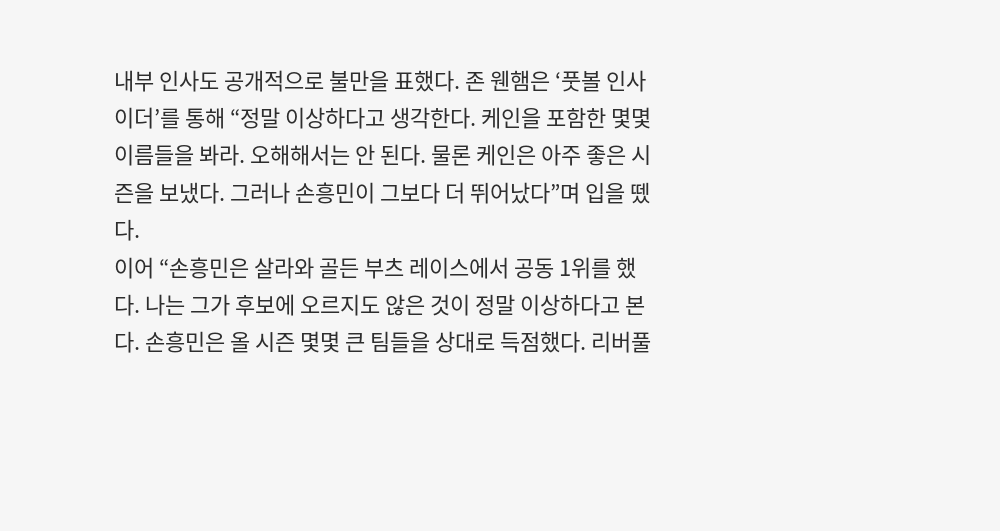내부 인사도 공개적으로 불만을 표했다. 존 웬햄은 ‘풋볼 인사이더’를 통해 “정말 이상하다고 생각한다. 케인을 포함한 몇몇 이름들을 봐라. 오해해서는 안 된다. 물론 케인은 아주 좋은 시즌을 보냈다. 그러나 손흥민이 그보다 더 뛰어났다”며 입을 뗐다.
이어 “손흥민은 살라와 골든 부츠 레이스에서 공동 1위를 했다. 나는 그가 후보에 오르지도 않은 것이 정말 이상하다고 본다. 손흥민은 올 시즌 몇몇 큰 팀들을 상대로 득점했다. 리버풀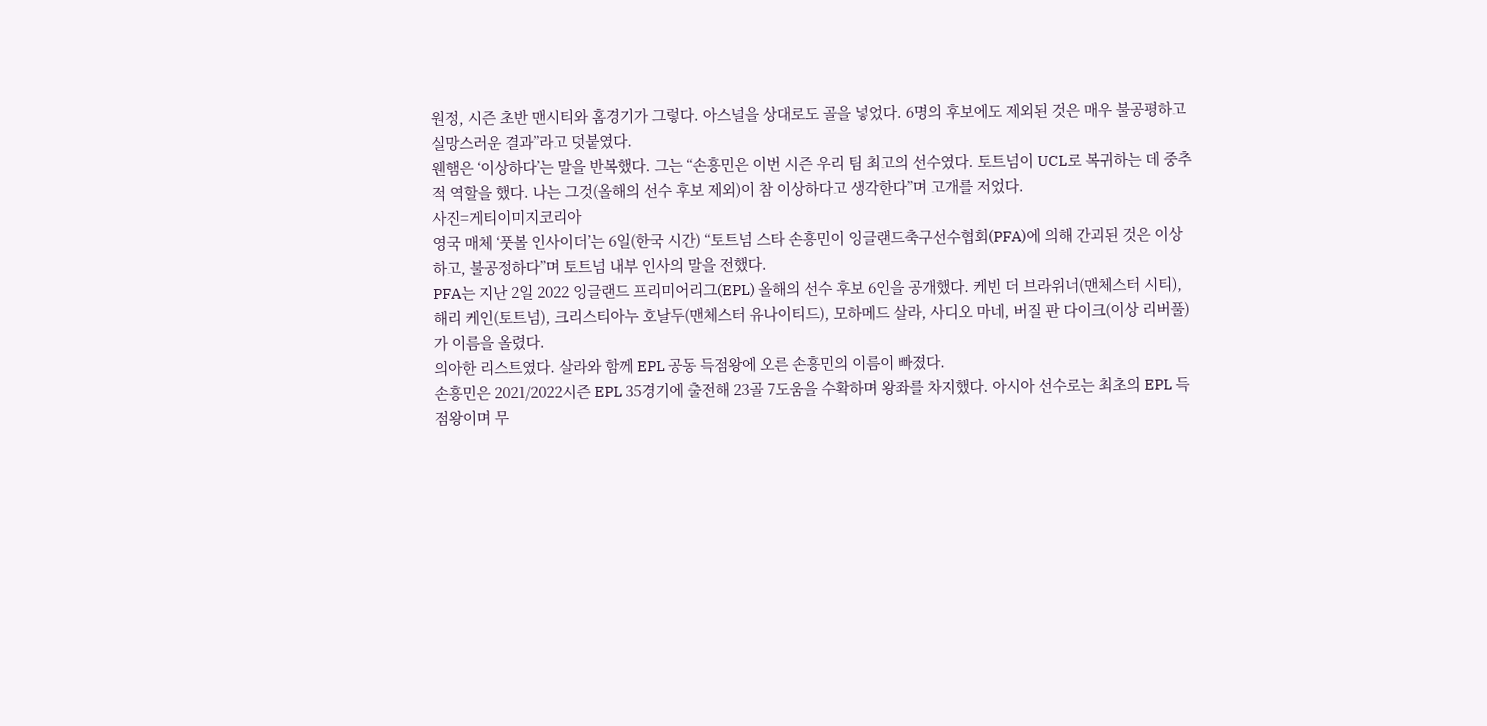원정, 시즌 초반 맨시티와 홈경기가 그렇다. 아스널을 상대로도 골을 넣었다. 6명의 후보에도 제외된 것은 매우 불공평하고 실망스러운 결과”라고 덧붙였다.
웬햄은 ‘이상하다’는 말을 반복했다. 그는 “손흥민은 이번 시즌 우리 팀 최고의 선수였다. 토트넘이 UCL로 복귀하는 데 중추적 역할을 했다. 나는 그것(올해의 선수 후보 제외)이 참 이상하다고 생각한다”며 고개를 저었다.
사진=게티이미지코리아
영국 매체 ‘풋볼 인사이더’는 6일(한국 시간) “토트넘 스타 손흥민이 잉글랜드축구선수협회(PFA)에 의해 간괴된 것은 이상하고, 불공정하다”며 토트넘 내부 인사의 말을 전했다.
PFA는 지난 2일 2022 잉글랜드 프리미어리그(EPL) 올해의 선수 후보 6인을 공개했다. 케빈 더 브라위너(맨체스터 시티), 해리 케인(토트넘), 크리스티아누 호날두(맨체스터 유나이티드), 모하메드 살라, 사디오 마네, 버질 판 다이크(이상 리버풀)가 이름을 올렸다.
의아한 리스트였다. 살라와 함께 EPL 공동 득점왕에 오른 손흥민의 이름이 빠졌다.
손흥민은 2021/2022시즌 EPL 35경기에 출전해 23골 7도움을 수확하며 왕좌를 차지했다. 아시아 선수로는 최초의 EPL 득점왕이며 무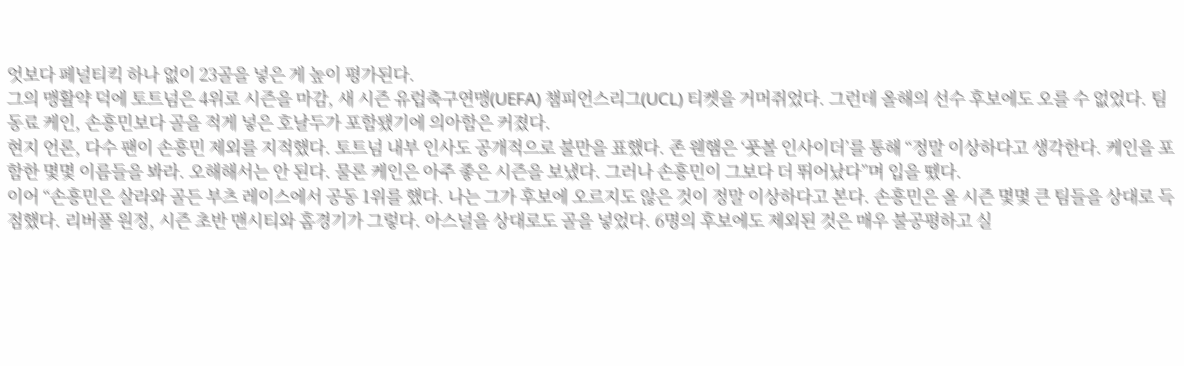엇보다 페널티킥 하나 없이 23골을 넣은 게 높이 평가된다.
그의 맹활약 덕에 토트넘은 4위로 시즌을 마감, 새 시즌 유럽축구연맹(UEFA) 챔피언스리그(UCL) 티켓을 거머쥐었다. 그런데 올해의 선수 후보에도 오를 수 없었다. 팀 동료 케인, 손흥민보다 골을 적게 넣은 호날두가 포함됐기에 의아함은 커졌다.
현지 언론, 다수 팬이 손흥민 제외를 지적했다. 토트넘 내부 인사도 공개적으로 불만을 표했다. 존 웬햄은 ‘풋볼 인사이더’를 통해 “정말 이상하다고 생각한다. 케인을 포함한 몇몇 이름들을 봐라. 오해해서는 안 된다. 물론 케인은 아주 좋은 시즌을 보냈다. 그러나 손흥민이 그보다 더 뛰어났다”며 입을 뗐다.
이어 “손흥민은 살라와 골든 부츠 레이스에서 공동 1위를 했다. 나는 그가 후보에 오르지도 않은 것이 정말 이상하다고 본다. 손흥민은 올 시즌 몇몇 큰 팀들을 상대로 득점했다. 리버풀 원정, 시즌 초반 맨시티와 홈경기가 그렇다. 아스널을 상대로도 골을 넣었다. 6명의 후보에도 제외된 것은 매우 불공평하고 실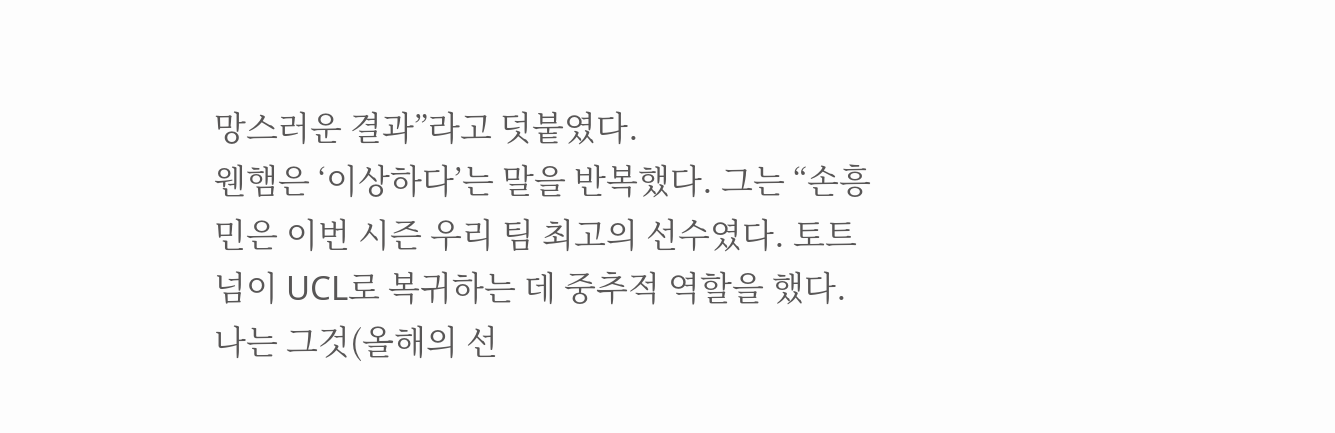망스러운 결과”라고 덧붙였다.
웬햄은 ‘이상하다’는 말을 반복했다. 그는 “손흥민은 이번 시즌 우리 팀 최고의 선수였다. 토트넘이 UCL로 복귀하는 데 중추적 역할을 했다. 나는 그것(올해의 선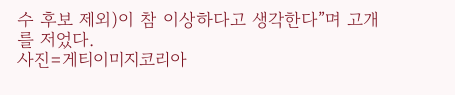수 후보 제외)이 참 이상하다고 생각한다”며 고개를 저었다.
사진=게티이미지코리아